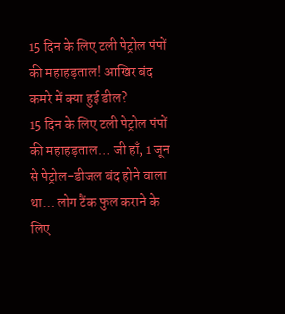15 दिन के लिए टली पेट्रोल पंपों की महाहड़ताल! आखिर बंद कमरे में क्या हुई डील?
15 दिन के लिए टली पेट्रोल पंपों की महाहड़ताल… जी हाँ, 1 जून से पेट्रोल-डीजल बंद होने वाला था… लोग टैंक फुल कराने के लिए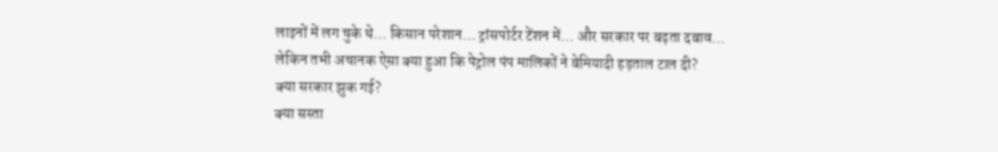लाइनों में लग चुके थे… किसान परेशान… ट्रांसपोर्टर टेंशन में… और सरकार पर बढ़ता दबाव…
लेकिन तभी अचानक ऐसा क्या हुआ कि पेट्रोल पंप मालिकों ने बेमियादी हड़ताल टाल दी?
क्या सरकार झुक गई?
क्या सस्ता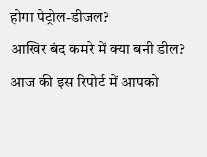होगा पेट्रोल-डीजल?
आखिर बंद कमरे में क्या बनी डील? आज की इस रिपोर्ट में आपको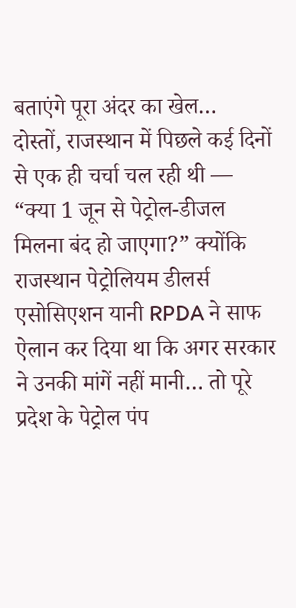बताएंगे पूरा अंदर का खेल…
दोस्तों, राजस्थान में पिछले कई दिनों से एक ही चर्चा चल रही थी — “क्या 1 जून से पेट्रोल-डीजल मिलना बंद हो जाएगा?” क्योंकि राजस्थान पेट्रोलियम डीलर्स एसोसिएशन यानी RPDA ने साफ ऐलान कर दिया था कि अगर सरकार ने उनकी मांगें नहीं मानी… तो पूरे प्रदेश के पेट्रोल पंप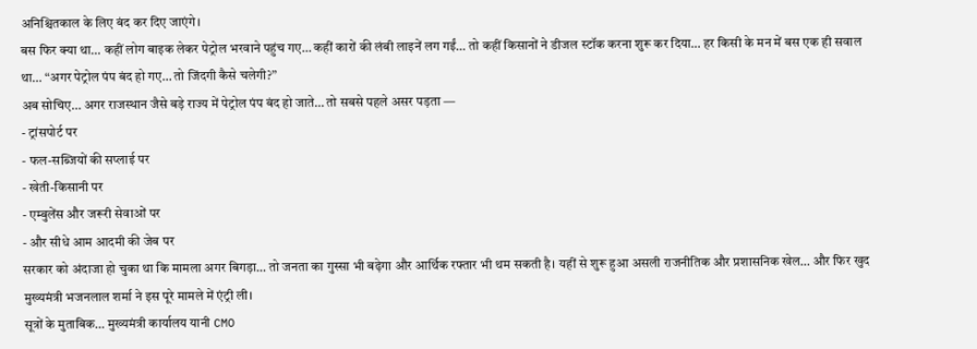अनिश्चितकाल के लिए बंद कर दिए जाएंगे।
बस फिर क्या था… कहीं लोग बाइक लेकर पेट्रोल भरवाने पहुंच गए… कहीं कारों की लंबी लाइनें लग गईं… तो कहीं किसानों ने डीजल स्टॉक करना शुरू कर दिया… हर किसी के मन में बस एक ही सवाल था… “अगर पेट्रोल पंप बंद हो गए… तो जिंदगी कैसे चलेगी?”
अब सोचिए… अगर राजस्थान जैसे बड़े राज्य में पेट्रोल पंप बंद हो जाते… तो सबसे पहले असर पड़ता —
- ट्रांसपोर्ट पर
- फल-सब्जियों की सप्लाई पर
- खेती-किसानी पर
- एम्बुलेंस और जरूरी सेवाओं पर
- और सीधे आम आदमी की जेब पर
सरकार को अंदाजा हो चुका था कि मामला अगर बिगड़ा… तो जनता का गुस्सा भी बढ़ेगा और आर्थिक रफ्तार भी थम सकती है। यहीं से शुरू हुआ असली राजनीतिक और प्रशासनिक खेल… और फिर खुद मुख्यमंत्री भजनलाल शर्मा ने इस पूरे मामले में एंट्री ली।
सूत्रों के मुताबिक… मुख्यमंत्री कार्यालय यानी CMO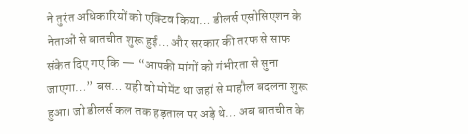ने तुरंत अधिकारियों को एक्टिव किया… डीलर्स एसोसिएशन के नेताओं से बातचीत शुरू हुई… और सरकार की तरफ से साफ संकेत दिए गए कि — “आपकी मांगों को गंभीरता से सुना जाएगा…” बस… यही वो मोमेंट था जहां से माहौल बदलना शुरू हुआ। जो डीलर्स कल तक हड़ताल पर अड़े थे… अब बातचीत के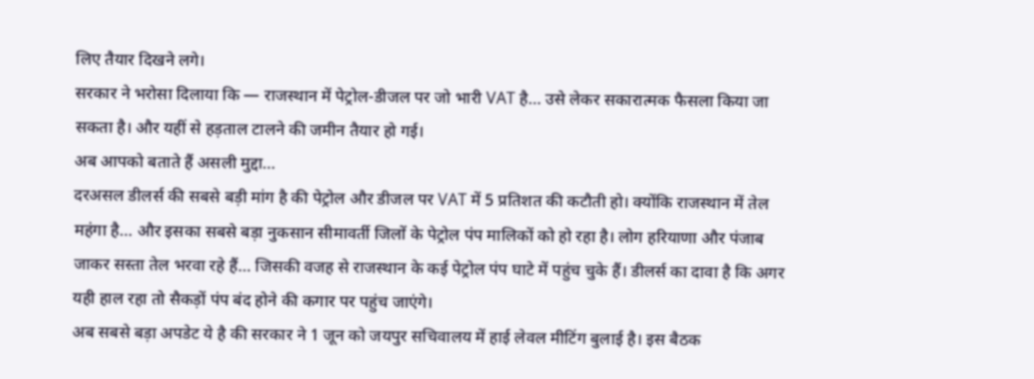लिए तैयार दिखने लगे।
सरकार ने भरोसा दिलाया कि — राजस्थान में पेट्रोल-डीजल पर जो भारी VAT है… उसे लेकर सकारात्मक फैसला किया जा सकता है। और यहीं से हड़ताल टालने की जमीन तैयार हो गई।
अब आपको बताते हैं असली मुद्दा…
दरअसल डीलर्स की सबसे बड़ी मांग है की पेट्रोल और डीजल पर VAT में 5 प्रतिशत की कटौती हो। क्योंकि राजस्थान में तेल महंगा है… और इसका सबसे बड़ा नुकसान सीमावर्ती जिलों के पेट्रोल पंप मालिकों को हो रहा है। लोग हरियाणा और पंजाब जाकर सस्ता तेल भरवा रहे हैं… जिसकी वजह से राजस्थान के कई पेट्रोल पंप घाटे में पहुंच चुके हैं। डीलर्स का दावा है कि अगर यही हाल रहा तो सैकड़ों पंप बंद होने की कगार पर पहुंच जाएंगे।
अब सबसे बड़ा अपडेट ये है की सरकार ने 1 जून को जयपुर सचिवालय में हाई लेवल मीटिंग बुलाई है। इस बैठक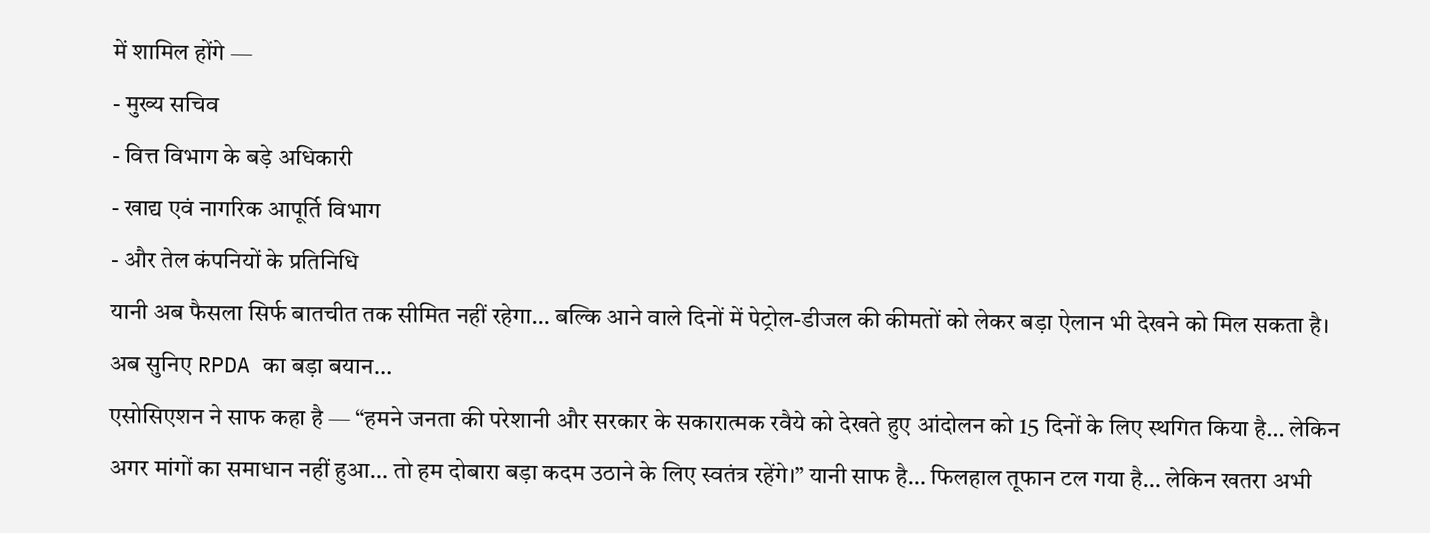में शामिल होंगे —
- मुख्य सचिव
- वित्त विभाग के बड़े अधिकारी
- खाद्य एवं नागरिक आपूर्ति विभाग
- और तेल कंपनियों के प्रतिनिधि
यानी अब फैसला सिर्फ बातचीत तक सीमित नहीं रहेगा… बल्कि आने वाले दिनों में पेट्रोल-डीजल की कीमतों को लेकर बड़ा ऐलान भी देखने को मिल सकता है।
अब सुनिए RPDA का बड़ा बयान…
एसोसिएशन ने साफ कहा है — “हमने जनता की परेशानी और सरकार के सकारात्मक रवैये को देखते हुए आंदोलन को 15 दिनों के लिए स्थगित किया है… लेकिन अगर मांगों का समाधान नहीं हुआ… तो हम दोबारा बड़ा कदम उठाने के लिए स्वतंत्र रहेंगे।” यानी साफ है… फिलहाल तूफान टल गया है… लेकिन खतरा अभी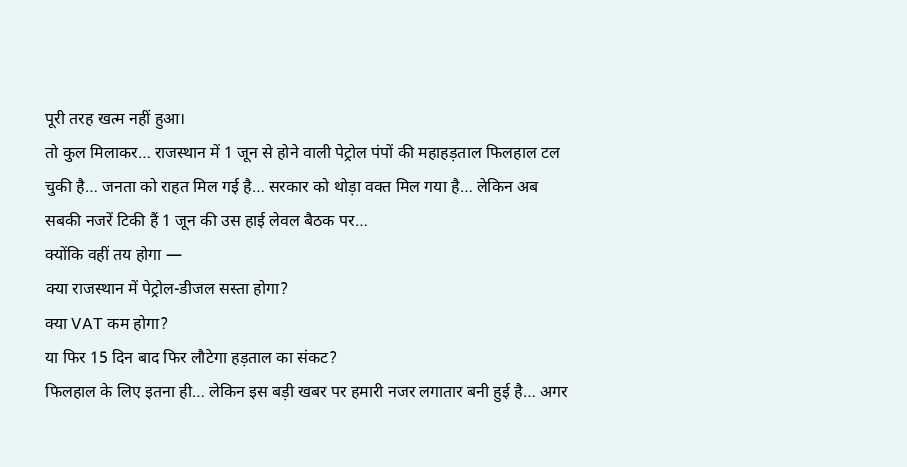पूरी तरह खत्म नहीं हुआ।
तो कुल मिलाकर… राजस्थान में 1 जून से होने वाली पेट्रोल पंपों की महाहड़ताल फिलहाल टल चुकी है… जनता को राहत मिल गई है… सरकार को थोड़ा वक्त मिल गया है… लेकिन अब सबकी नजरें टिकी हैं 1 जून की उस हाई लेवल बैठक पर…
क्योंकि वहीं तय होगा —
क्या राजस्थान में पेट्रोल-डीजल सस्ता होगा?
क्या VAT कम होगा?
या फिर 15 दिन बाद फिर लौटेगा हड़ताल का संकट?
फिलहाल के लिए इतना ही… लेकिन इस बड़ी खबर पर हमारी नजर लगातार बनी हुई है… अगर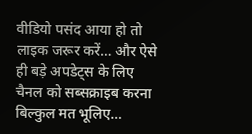वीडियो पसंद आया हो तो लाइक जरूर करें… और ऐसे ही बड़े अपडेट्स के लिए चैनल को सब्सक्राइब करना बिल्कुल मत भूलिए…